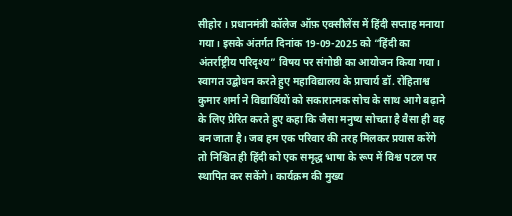सीहोर । प्रधानमंत्री कॉलेज ऑफ़ एक्सीलेंस में हिंदी सप्ताह मनाया गया। इसके अंतर्गत दिनांक 19-09-2025 को “हिंदी का अंतर्राष्ट्रीय परिदृश्य” विषय पर संगोष्ठी का आयोजन किया गया। स्वागत उद्बोधन करते हुए महाविद्यालय के प्राचार्य डॉ. रोहिताश्व कुमार शर्मा ने विद्यार्थियों को सकारात्मक सोच के साथ आगे बढ़ाने के लिए प्रेरित करते हुए कहा कि जैसा मनुष्य सोचता है वैसा ही वह बन जाता है। जब हम एक परिवार की तरह मिलकर प्रयास करेंगे तो निश्चित ही हिंदी को एक समृद्ध भाषा के रूप में विश्व पटल पर स्थापित कर सकेंगे। कार्यक्रम की मुख्य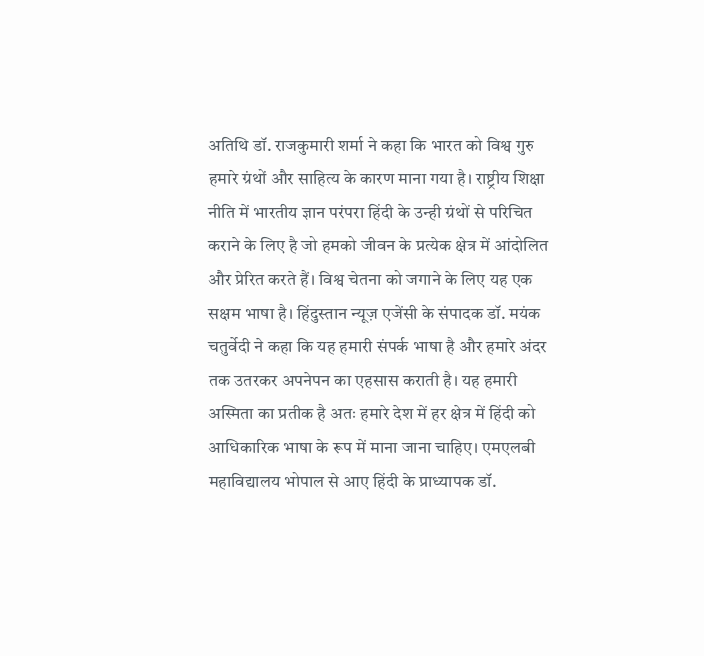अतिथि डॉ. राजकुमारी शर्मा ने कहा कि भारत को विश्व गुरु हमारे ग्रंथों और साहित्य के कारण माना गया है। राष्ट्रीय शिक्षा नीति में भारतीय ज्ञान परंपरा हिंदी के उन्ही ग्रंथों से परिचित कराने के लिए है जो हमको जीवन के प्रत्येक क्षेत्र में आंदोलित और प्रेरित करते हैं। विश्व चेतना को जगाने के लिए यह एक सक्षम भाषा है। हिंदुस्तान न्यूज़ एजेंसी के संपादक डॉ. मयंक चतुर्वेदी ने कहा कि यह हमारी संपर्क भाषा है और हमारे अंदर तक उतरकर अपनेपन का एहसास कराती है। यह हमारी अस्मिता का प्रतीक है अतः हमारे देश में हर क्षेत्र में हिंदी को आधिकारिक भाषा के रूप में माना जाना चाहिए। एमएलबी महाविद्यालय भोपाल से आए हिंदी के प्राध्यापक डॉ.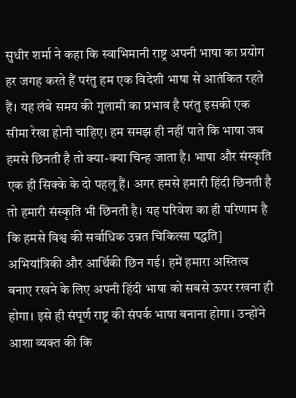सुधीर शर्मा ने कहा कि स्वाभिमानी राष्ट्र अपनी भाषा का प्रयोग हर जगह करते हैं परंतु हम एक विदेशी भाषा से आतंकित रहते हैं। यह लंबे समय की गुलामी का प्रभाव है परंतु इसकी एक सीमा रेखा होनी चाहिए। हम समझ ही नहीं पाते कि भाषा जब हमसे छिनती है तो क्या-क्या चिन्ह जाता है। भाषा और संस्कृति एक ही सिक्के के दो पहलू हैं। अगर हमसे हमारी हिंदी छिनती है तो हमारी संस्कृति भी छिनती है। यह परिवेश का ही परिणाम है कि हमसे विश्व की सर्वाधिक उन्नत चिकित्सा पद्धति] अभियांत्रिकी और आर्थिकी छिन गई। हमें हमारा अस्तित्व बनाए रखने के लिए अपनी हिंदी भाषा को सबसे ऊपर रखना ही होगा। इसे ही संपूर्ण राष्ट्र की संपर्क भाषा बनाना होगा। उन्होंने आशा व्यक्त की कि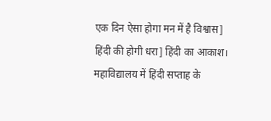एक दिन ऐसा होगा मन में है विश्वास]
हिंदी की होगी धरा] हिंदी का आकाश।
महाविद्यालय में हिंदी सप्ताह के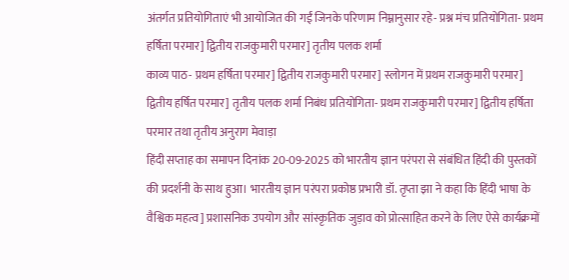अंतर्गत प्रतियोगिताएं भी आयोजित की गईं जिनके परिणाम निम्नानुसार रहे- प्रश्न मंच प्रतियोगिता- प्रथम हर्षिता परमार] द्वितीय राजकुमारी परमार] तृतीय पलक शर्मा
काव्य पाठ- प्रथम हर्षिता परमार] द्वितीय राजकुमारी परमार] स्लोगन में प्रथम राजकुमारी परमार] द्वितीय हर्षित परमार] तृतीय पलक शर्मा निबंध प्रतियोगिता- प्रथम राजकुमारी परमार] द्वितीय हर्षिता परमार तथा तृतीय अनुराग मेवाड़ा
हिंदी सप्ताह का समापन दिनांक 20-09-2025 को भारतीय ज्ञान परंपरा से संबंधित हिंदी की पुस्तकों की प्रदर्शनी के साथ हुआ। भारतीय ज्ञान परंपरा प्रकोष्ठ प्रभारी डॉ. तृप्ता झा ने कहा कि हिंदी भाषा के वैश्विक महत्व] प्रशासनिक उपयोग और सांस्कृतिक जुड़ाव को प्रोत्साहित करने के लिए ऐसे कार्यक्रमों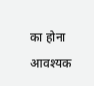का होना आवश्यक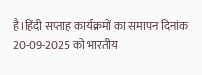है।हिंदी सप्ताह कार्यक्रमों का समापन दिनांक 20-09-2025 को भारतीय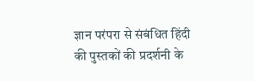ज्ञान परंपरा से संबंधित हिंदी की पुस्तकों की प्रदर्शनी के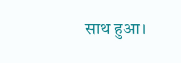साथ हुआ।